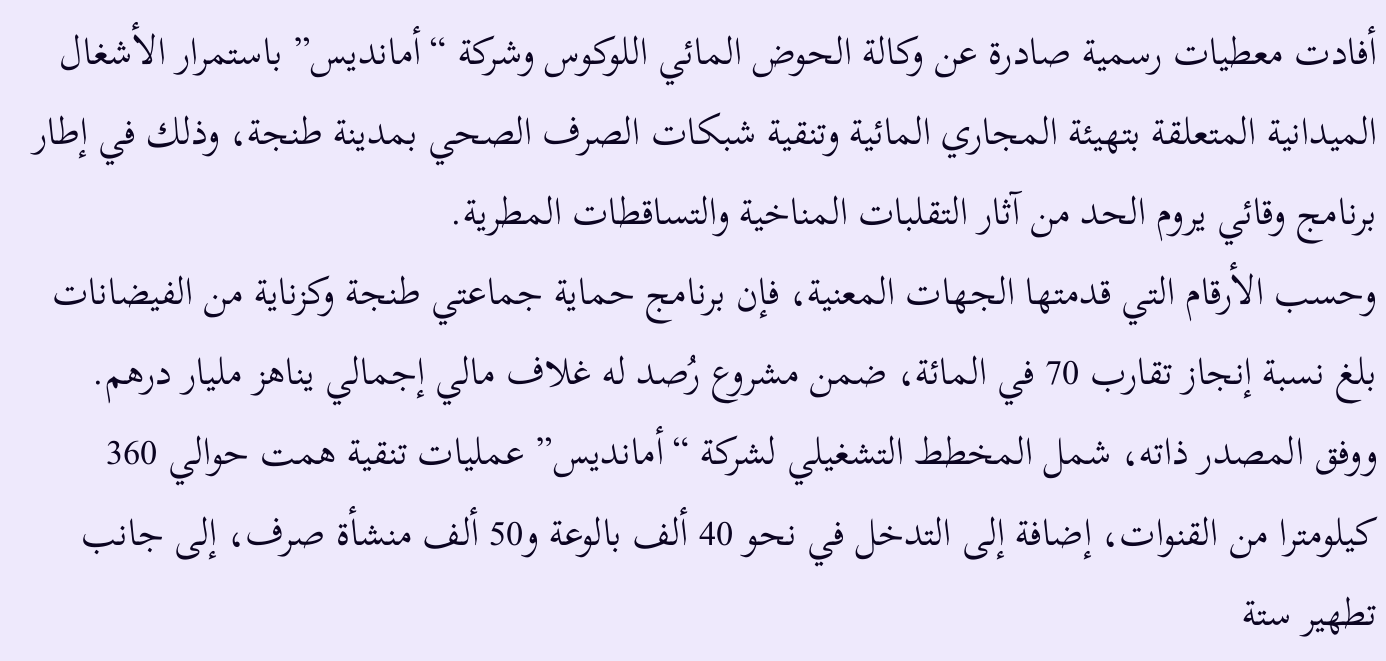أفادت معطيات رسمية صادرة عن وكالة الحوض المائي اللوكوس وشركة “أمانديس” باستمرار الأشغال الميدانية المتعلقة بتهيئة المجاري المائية وتنقية شبكات الصرف الصحي بمدينة طنجة، وذلك في إطار برنامج وقائي يروم الحد من آثار التقلبات المناخية والتساقطات المطرية.
وحسب الأرقام التي قدمتها الجهات المعنية، فإن برنامج حماية جماعتي طنجة وكزناية من الفيضانات بلغ نسبة إنجاز تقارب 70 في المائة، ضمن مشروع رُصد له غلاف مالي إجمالي يناهز مليار درهم.
ووفق المصدر ذاته، شمل المخطط التشغيلي لشركة “أمانديس” عمليات تنقية همت حوالي 360 كيلومترا من القنوات، إضافة إلى التدخل في نحو 40 ألف بالوعة و50 ألف منشأة صرف، إلى جانب تطهير ستة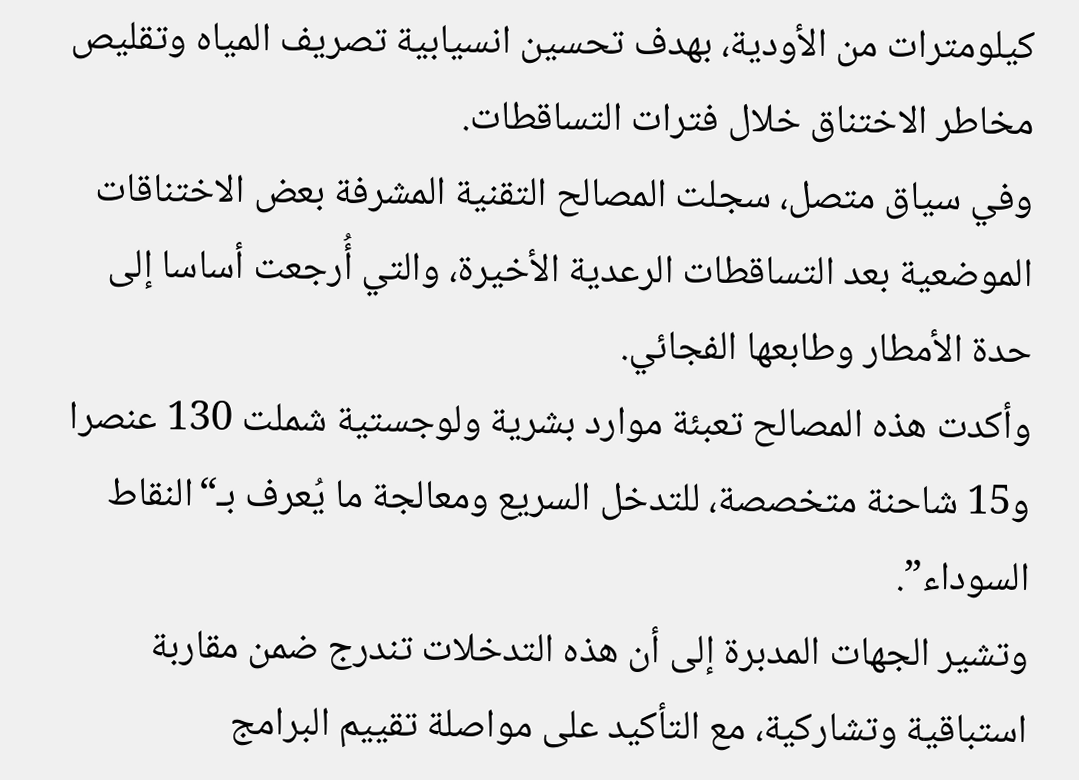كيلومترات من الأودية، بهدف تحسين انسيابية تصريف المياه وتقليص مخاطر الاختناق خلال فترات التساقطات.
وفي سياق متصل، سجلت المصالح التقنية المشرفة بعض الاختناقات الموضعية بعد التساقطات الرعدية الأخيرة، والتي أُرجعت أساسا إلى حدة الأمطار وطابعها الفجائي.
وأكدت هذه المصالح تعبئة موارد بشرية ولوجستية شملت 130 عنصرا و15 شاحنة متخصصة، للتدخل السريع ومعالجة ما يُعرف بـ“النقاط السوداء”.
وتشير الجهات المدبرة إلى أن هذه التدخلات تندرج ضمن مقاربة استباقية وتشاركية، مع التأكيد على مواصلة تقييم البرامج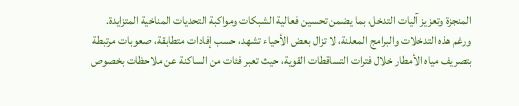المنجزة وتعزيز آليات التدخل، بما يضمن تحسين فعالية الشبكات ومواكبة التحديات المناخية المتزايدة.
ورغم هذه التدخلات والبرامج المعلنة، لا تزال بعض الأحياء تشهد، حسب إفادات متطابقة، صعوبات مرتبطة بتصريف مياه الأمطار خلال فترات التساقطات القوية، حيث تعبر فئات من الساكنة عن ملاحظات بخصوص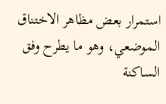استمرار بعض مظاهر الاختناق الموضعي، وهو ما يطرح وفق الساكنة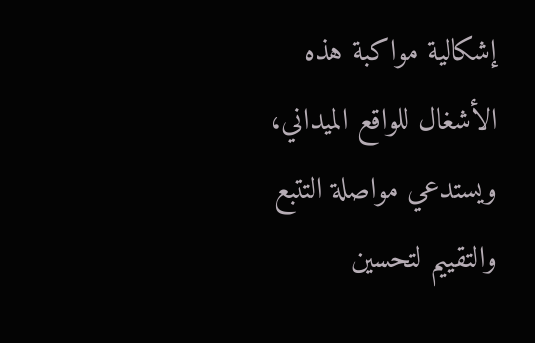إشكالية مواكبة هذه الأشغال للواقع الميداني، ويستدعي مواصلة التتبع والتقييم لتحسين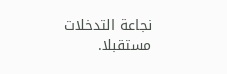نجاعة التدخلات مستقبلا.